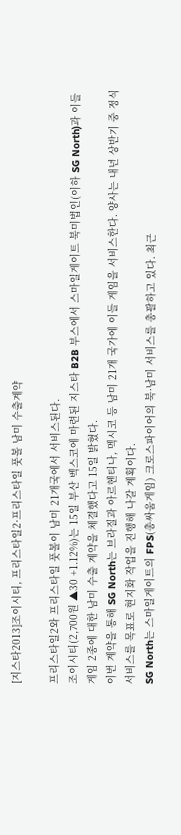[지스타2013]조이시티, 프리스타일2·프리스타일 풋볼 남미 수출계약

프리스타일2와 프리스타일 풋볼이 남미 21개국에서 서비스된다.
조이시티(2,700원 ▲30 +1.12%)는 15일 부산 벡스코에 마련된 지스타 B2B 부스에서 스마일게이트 북미법인(이하 SG North)과 이들 게임 2종에 대한 남미 수출 계약을 체결했다고 15일 밝혔다.
이번 계약을 통해 SG North는 브라질과 아르헨티나, 멕시코 등 남미 21개 국가에 이들 게임을 서비스한다. 양사는 내년 상반기 중 정식 서비스를 목표로 현지화 작업을 진행해 나갈 계획이다.
SG North는 스마일게이트의 FPS(총싸움게임) 크로스파이어의 북·남미 서비스를 총괄하고 있다. 최근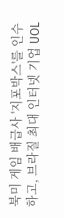북미 게임 배급사 '지포박스'를 인수하고, 브라질 최대 인터넷 기업 UOL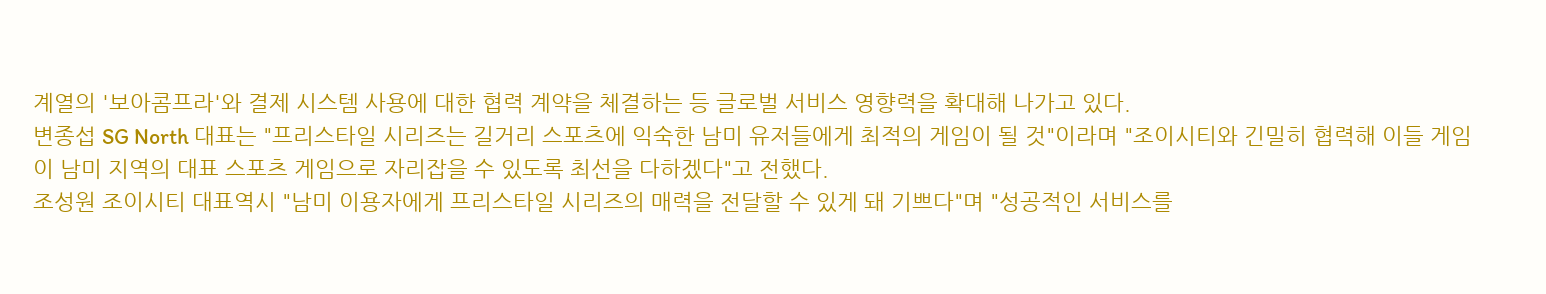계열의 '보아콤프라'와 결제 시스템 사용에 대한 협력 계약을 체결하는 등 글로벌 서비스 영향력을 확대해 나가고 있다.
변종섭 SG North 대표는 "프리스타일 시리즈는 길거리 스포츠에 익숙한 남미 유저들에게 최적의 게임이 될 것"이라며 "조이시티와 긴밀히 협력해 이들 게임이 남미 지역의 대표 스포츠 게임으로 자리잡을 수 있도록 최선을 다하겠다"고 전했다.
조성원 조이시티 대표역시 "남미 이용자에게 프리스타일 시리즈의 매력을 전달할 수 있게 돼 기쁘다"며 "성공적인 서비스를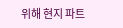위해 현지 파트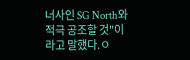너사인 SG North와 적극 공조할 것"이라고 말했다.ㅇ